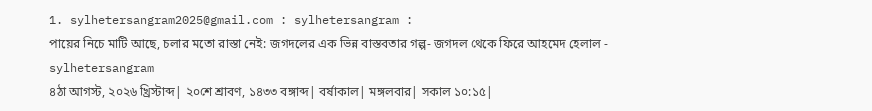1. sylhetersangram2025@gmail.com : sylhetersangram :
পায়ের নিচে মাটি আছে, চলার মতো রাস্তা নেই: জগদলের এক ভিন্ন বাস্তবতার গল্প- জগদল থেকে ফিরে আহমেদ হেলাল - sylhetersangram
৪ঠা আগস্ট, ২০২৬ খ্রিস্টাব্দ| ২০শে শ্রাবণ, ১৪৩৩ বঙ্গাব্দ| বর্ষাকাল| মঙ্গলবার| সকাল ১০:১৫|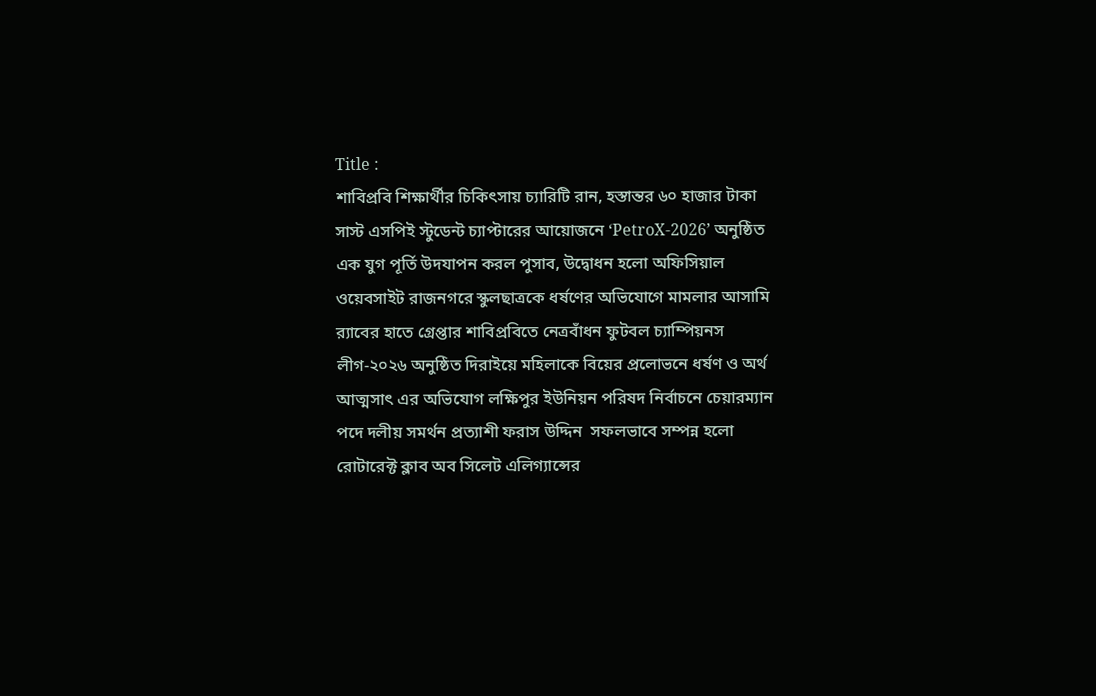Title :
শাবিপ্রবি শিক্ষার্থীর চিকিৎসায় চ্যারিটি রান, হস্তান্তর ৬০ হাজার টাকা সাস্ট এসপিই স্টুডেন্ট চ্যাপ্টারের আয়োজনে ‘PetroX-2026’ অনুষ্ঠিত এক যুগ পূর্তি উদযাপন করল পুসাব, উদ্বোধন হলো অফিসিয়াল ওয়েবসাইট রাজনগরে স্কুলছাত্রকে ধর্ষণের অভিযোগে মামলার আসামি র‍্যাবের হাতে গ্রেপ্তার শাবিপ্রবিতে নেত্রবাঁধন ফুটবল চ্যাম্পিয়নস লীগ-২০২৬ অনুষ্ঠিত দিরাইয়ে মহিলাকে বিয়ের প্রলোভনে ধর্ষণ ও অর্থ আত্মসাৎ এর অভিযোগ লক্ষিপুর ইউনিয়ন পরিষদ নির্বাচনে চেয়ারম্যান পদে দলীয় সমর্থন প্রত্যাশী ফরাস উদ্দিন  সফলভাবে সম্পন্ন হলো রোটারেক্ট ক্লাব অব সিলেট এলিগ্যান্সের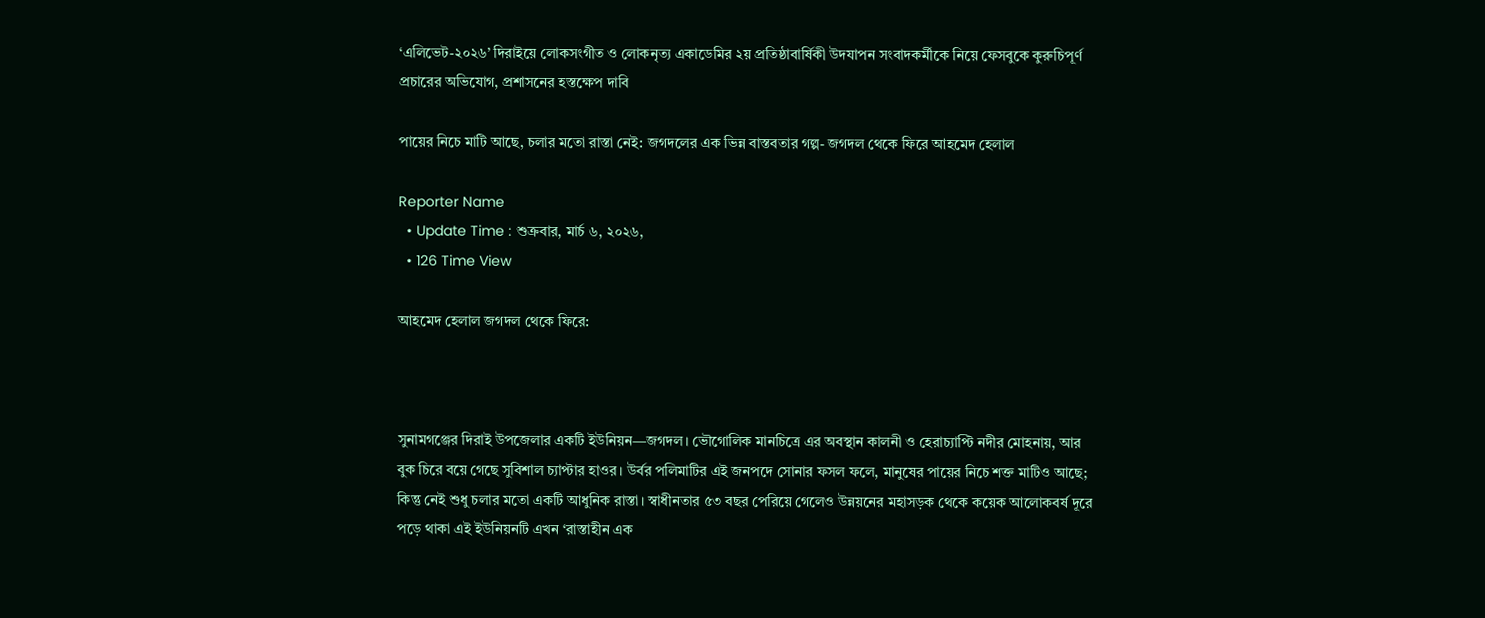‘এলিভেট-২০২৬’ দিরাইয়ে লোকসংগীত ও লোকনৃত্য একাডেমির ২য় প্রতিষ্ঠাবার্ষিকী উদযাপন সংবাদকর্মীকে নিয়ে ফেসবুকে কুরুচিপূর্ণ প্রচারের অভিযোগ, প্রশাসনের হস্তক্ষেপ দাবি

পায়ের নিচে মাটি আছে, চলার মতো রাস্তা নেই: জগদলের এক ভিন্ন বাস্তবতার গল্প- জগদল থেকে ফিরে আহমেদ হেলাল

Reporter Name
  • Update Time : শুক্রবার, মার্চ ৬, ২০২৬,
  • 126 Time View

আহমেদ হেলাল জগদল থেকে ফিরে:



সুনামগঞ্জের দিরাই উপজেলার একটি ইউনিয়ন—জগদল। ভৌগোলিক মানচিত্রে এর অবস্থান কালনী ও হেরাচ্যাপ্টি নদীর মোহনায়, আর বুক চিরে বয়ে গেছে সুবিশাল চ্যাপ্টার হাওর। উর্বর পলিমাটির এই জনপদে সোনার ফসল ফলে, মানুষের পায়ের নিচে শক্ত মাটিও আছে; কিন্তু নেই শুধু চলার মতো একটি আধুনিক রাস্তা। স্বাধীনতার ৫৩ বছর পেরিয়ে গেলেও উন্নয়নের মহাসড়ক থেকে কয়েক আলোকবর্ষ দূরে পড়ে থাকা এই ইউনিয়নটি এখন ‘রাস্তাহীন এক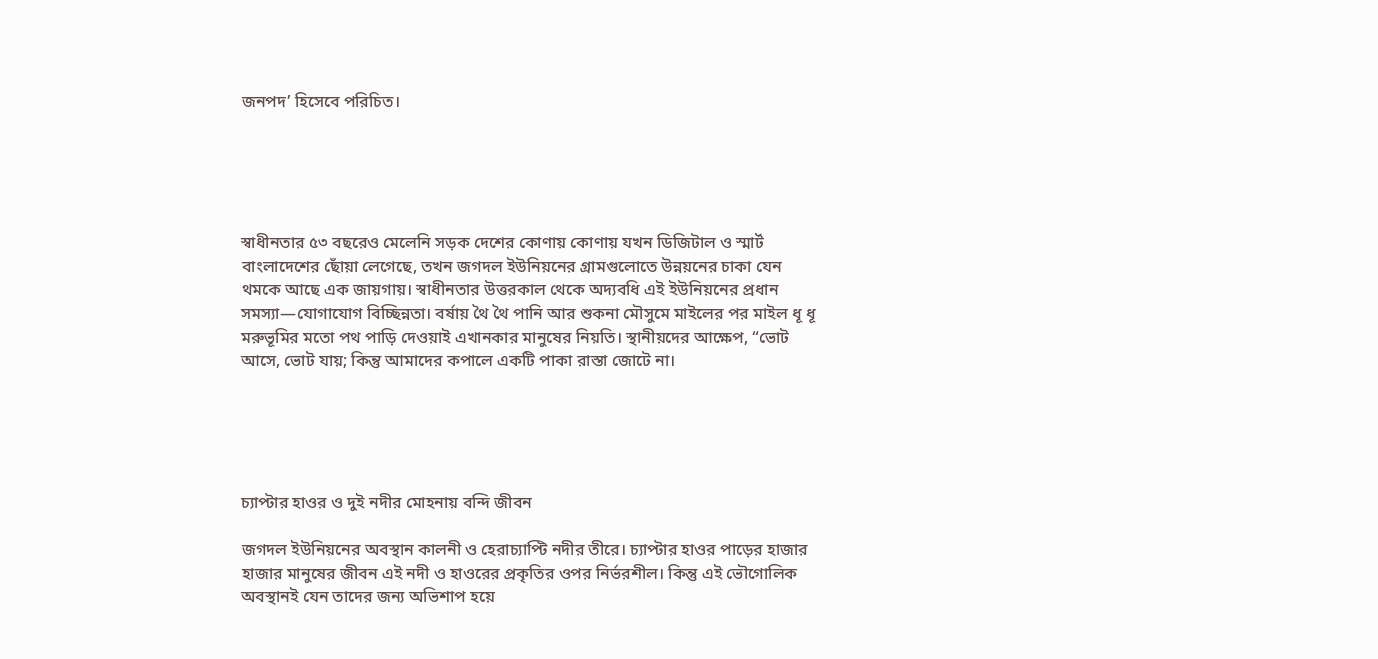জনপদ’ হিসেবে পরিচিত।





স্বাধীনতার ৫৩ বছরেও মেলেনি সড়ক দেশের কোণায় কোণায় যখন ডিজিটাল ও স্মার্ট বাংলাদেশের ছোঁয়া লেগেছে, তখন জগদল ইউনিয়নের গ্রামগুলোতে উন্নয়নের চাকা যেন থমকে আছে এক জায়গায়। স্বাধীনতার উত্তরকাল থেকে অদ্যবধি এই ইউনিয়নের প্রধান সমস্যা—যোগাযোগ বিচ্ছিন্নতা। বর্ষায় থৈ থৈ পানি আর শুকনা মৌসুমে মাইলের পর মাইল ধূ ধূ মরুভূমির মতো পথ পাড়ি দেওয়াই এখানকার মানুষের নিয়তি। স্থানীয়দের আক্ষেপ, “ভোট আসে, ভোট যায়; কিন্তু আমাদের কপালে একটি পাকা রাস্তা জোটে না।





চ্যাপ্টার হাওর ও দুই নদীর মোহনায় বন্দি জীবন

জগদল ইউনিয়নের অবস্থান কালনী ও হেরাচ্যাপ্টি নদীর তীরে। চ্যাপ্টার হাওর পাড়ের হাজার হাজার মানুষের জীবন এই নদী ও হাওরের প্রকৃতির ওপর নির্ভরশীল। কিন্তু এই ভৌগোলিক অবস্থানই যেন তাদের জন্য অভিশাপ হয়ে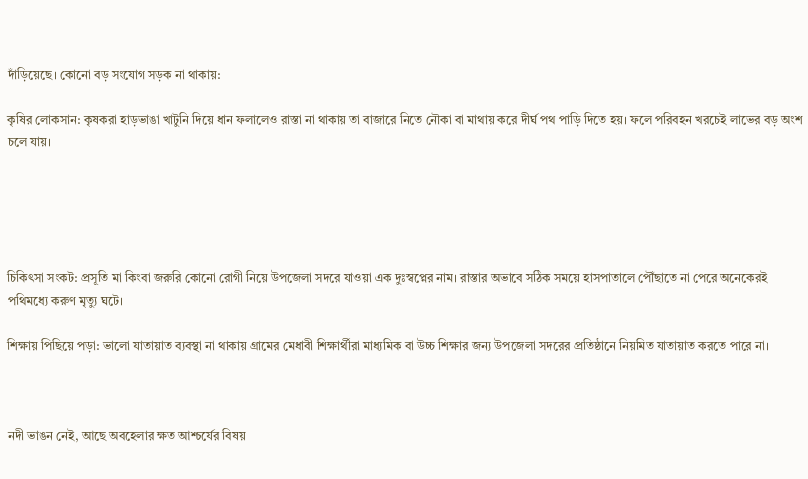দাঁড়িয়েছে। কোনো বড় সংযোগ সড়ক না থাকায়:

কৃষির লোকসান: কৃষকরা হাড়ভাঙা খাটুনি দিয়ে ধান ফলালেও রাস্তা না থাকায় তা বাজারে নিতে নৌকা বা মাথায় করে দীর্ঘ পথ পাড়ি দিতে হয়। ফলে পরিবহন খরচেই লাভের বড় অংশ চলে যায়।





চিকিৎসা সংকট: প্রসূতি মা কিংবা জরুরি কোনো রোগী নিয়ে উপজেলা সদরে যাওয়া এক দুঃস্বপ্নের নাম। রাস্তার অভাবে সঠিক সময়ে হাসপাতালে পৌঁছাতে না পেরে অনেকেরই পথিমধ্যে করুণ মৃত্যু ঘটে।

শিক্ষায় পিছিয়ে পড়া: ভালো যাতায়াত ব্যবস্থা না থাকায় গ্রামের মেধাবী শিক্ষার্থীরা মাধ্যমিক বা উচ্চ শিক্ষার জন্য উপজেলা সদরের প্রতিষ্ঠানে নিয়মিত যাতায়াত করতে পারে না।



নদী ভাঙন নেই, আছে অবহেলার ক্ষত আশ্চর্যের বিষয়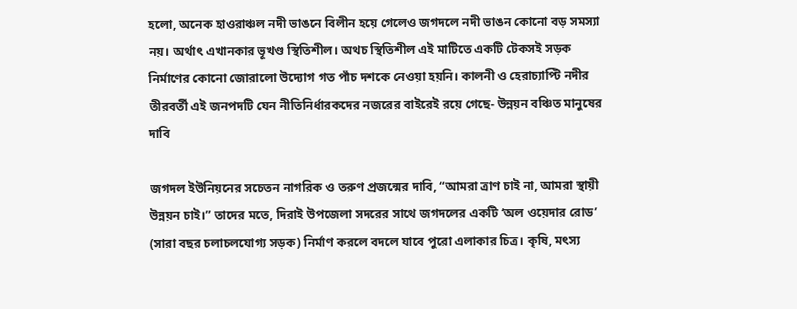হলো, অনেক হাওরাঞ্চল নদী ভাঙনে বিলীন হয়ে গেলেও জগদলে নদী ভাঙন কোনো বড় সমস্যা নয়। অর্থাৎ এখানকার ভূখণ্ড স্থিতিশীল। অথচ স্থিতিশীল এই মাটিতে একটি টেকসই সড়ক নির্মাণের কোনো জোরালো উদ্যোগ গত পাঁচ দশকে নেওয়া হয়নি। কালনী ও হেরাচ্যাপ্টি নদীর তীরবর্তী এই জনপদটি যেন নীতিনির্ধারকদের নজরের বাইরেই রয়ে গেছে- উন্নয়ন বঞ্চিত মানুষের দাবি

জগদল ইউনিয়নের সচেতন নাগরিক ও তরুণ প্রজন্মের দাবি, “আমরা ত্রাণ চাই না, আমরা স্থায়ী উন্নয়ন চাই।” তাদের মতে, দিরাই উপজেলা সদরের সাথে জগদলের একটি ‘অল ওয়েদার রোড’ (সারা বছর চলাচলযোগ্য সড়ক) নির্মাণ করলে বদলে যাবে পুরো এলাকার চিত্র। কৃষি, মৎস্য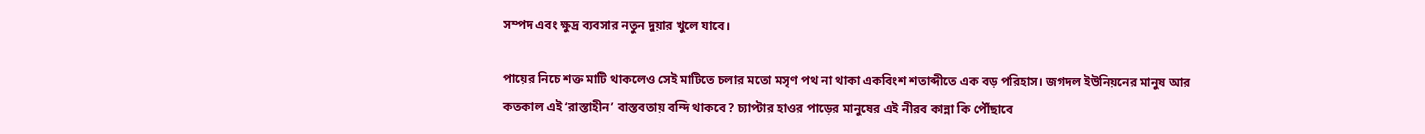সম্পদ এবং ক্ষুদ্র ব্যবসার নতুন দুয়ার খুলে যাবে।

পায়ের নিচে শক্ত মাটি থাকলেও সেই মাটিতে চলার মতো মসৃণ পথ না থাকা একবিংশ শতাব্দীতে এক বড় পরিহাস। জগদল ইউনিয়নের মানুষ আর কতকাল এই ‘রাস্তাহীন’ বাস্তবতায় বন্দি থাকবে? চ্যাপ্টার হাওর পাড়ের মানুষের এই নীরব কান্না কি পৌঁছাবে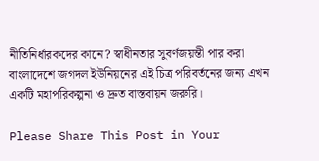নীতিনির্ধারকদের কানে? স্বাধীনতার সুবর্ণজয়ন্তী পার করা বাংলাদেশে জগদল ইউনিয়নের এই চিত্র পরিবর্তনের জন্য এখন একটি মহাপরিকল্পনা ও দ্রুত বাস্তবায়ন জরুরি।

Please Share This Post in Your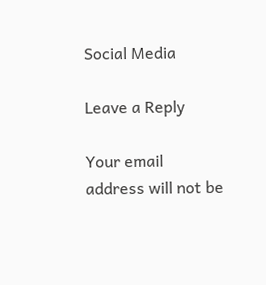Social Media

Leave a Reply

Your email address will not be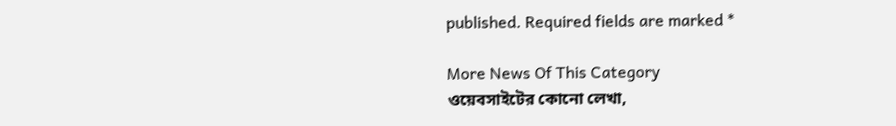published. Required fields are marked *

More News Of This Category
ওয়েবসাইটের কোনো লেখা,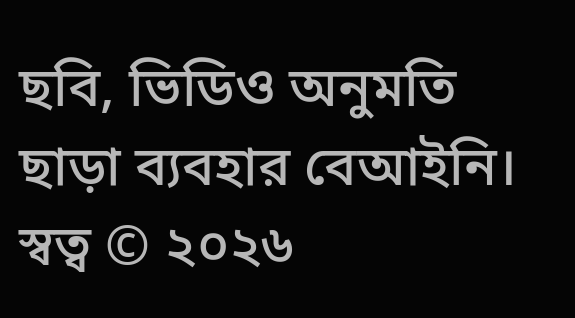ছবি, ভিডিও অনুমতি ছাড়া ব্যবহার বেআইনি। স্বত্ব © ২০২৬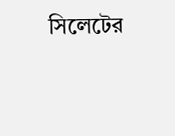সিলেটের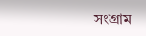সংগ্রাম